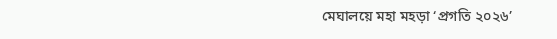মেঘালয়ে মহা মহড়া ‘প্রগতি ২০২৬’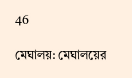46

মেঘালয়: মেঘালয়ের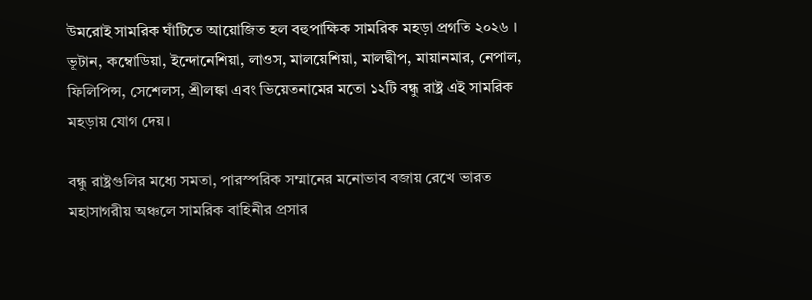উমরোই সামরিক ঘাঁটিতে আয়োজিত হল বহুপাক্ষিক সামরিক মহড়া প্রগতি ২০২৬ । ভূটান, কম্বোডিয়া, ইন্দোনেশিয়া, লাওস, মালয়েশিয়া, মালদ্বীপ, মায়ানমার, নেপাল, ফিলিপিন্স, সেশেলস, শ্রীলঙ্কা এবং ভিয়েতনামের মতো ১২টি বন্ধু রাষ্ট্র এই সামরিক মহড়ায় যোগ দেয়।

বন্ধু রাষ্ট্রগুলির মধ্যে সমতা, পারস্পরিক সম্মানের মনোভাব বজায় রেখে ভারত মহাসাগরীয় অঞ্চলে সামরিক বাহিনীর প্রসার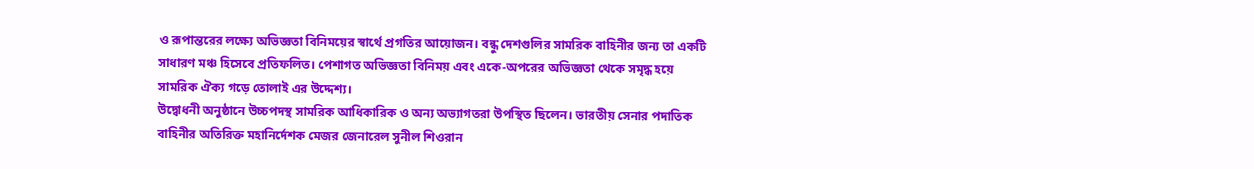ও রূপান্তরের লক্ষ্যে অভিজ্ঞতা বিনিময়ের স্বার্থে প্রগতির আয়োজন। বন্ধু দেশগুলির সামরিক বাহিনীর জন্য তা একটি সাধারণ মঞ্চ হিসেবে প্রতিফলিত। পেশাগত অভিজ্ঞতা বিনিময় এবং একে-অপরের অভিজ্ঞতা থেকে সমৃদ্ধ হয়ে সামরিক ঐক্য গড়ে তোলাই এর উদ্দেশ্য।
উদ্বোধনী অনুষ্ঠানে উচ্চপদস্থ সামরিক আধিকারিক ও অন্য অভ্যাগতরা উপস্থিত ছিলেন। ভারতীয় সেনার পদাতিক বাহিনীর অতিরিক্ত মহানির্দেশক মেজর জেনারেল সুনীল শিওরান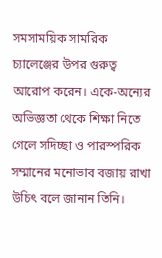সমসাময়িক সামরিক চ্যালেঞ্জের উপর গুরুত্ব আরোপ করেন। একে-অন্যের অভিজ্ঞতা থেকে শিক্ষা নিতে গেলে সদিচ্ছা ও পারস্পরিক সম্মানের মনোভাব বজায় রাখা উচিৎ বলে জানান তিনি।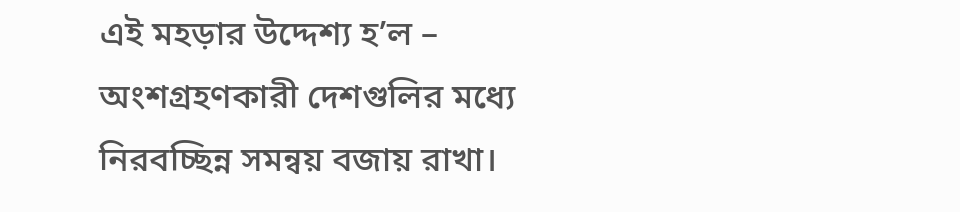এই মহড়ার উদ্দেশ্য হ’ল – অংশগ্রহণকারী দেশগুলির মধ্যে নিরবচ্ছিন্ন সমন্বয় বজায় রাখা।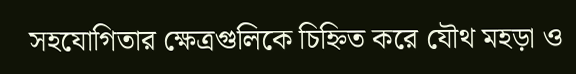সহযোগিতার ক্ষেত্রগুলিকে চিহ্নিত করে যৌথ মহড়া ও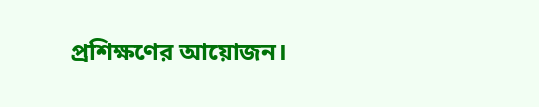প্রশিক্ষণের আয়োজন।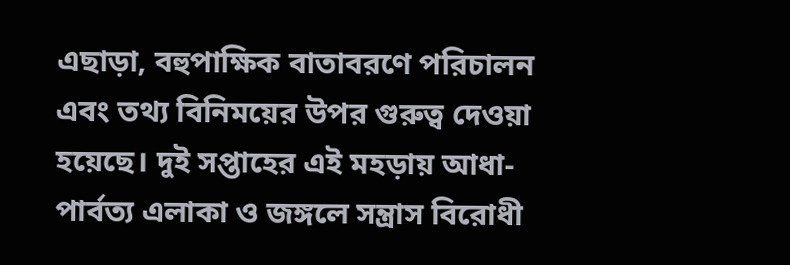এছাড়া, বহুপাক্ষিক বাতাবরণে পরিচালন এবং তথ্য বিনিময়ের উপর গুরুত্ব দেওয়া হয়েছে। দুই সপ্তাহের এই মহড়ায় আধা-পার্বত্য এলাকা ও জঙ্গলে সন্ত্রাস বিরোধী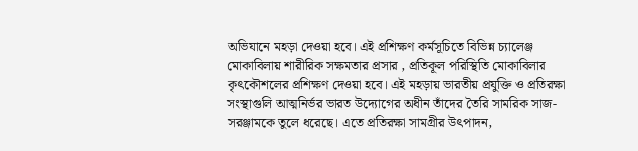অভিযানে মহড়া দেওয়া হবে। এই প্রশিক্ষণ কর্মসূচিতে বিভিন্ন চ্যালেঞ্জ মোকাবিলায় শারীরিক সক্ষমতার প্রসার , প্রতিকূল পরিস্থিতি মোকাবিলার কৃৎকৌশলের প্রশিক্ষণ দেওয়া হবে। এই মহড়ায় ভারতীয় প্রযুক্তি ও প্রতিরক্ষা সংস্থাগুলি আত্মনির্ভর ভারত উদ্যোগের অধীন তাঁদের তৈরি সামরিক সাজ-সরঞ্জামকে তুলে ধরেছে। এতে প্রতিরক্ষা সামগ্রীর উৎপাদন,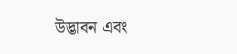উদ্ভাবন এবং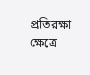প্রতিরক্ষা ক্ষেত্রে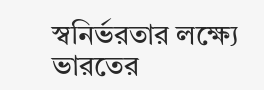স্বনির্ভরতার লক্ষ্যে ভারতের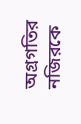অগ্রগতির নজিরকে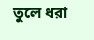তুলে ধরা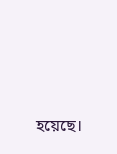হয়েছে।